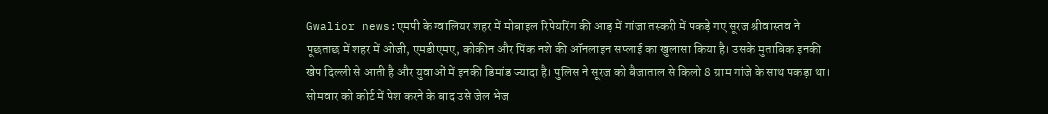Gwalior news:एमपी के ग्वालियर शहर में मोबाइल रिपेयरिंग की आड़ में गांजा तस्करी में पकड़े गए सूरज श्रीवास्तव ने पूछताछ में शहर में ओजी, एमडीएमए, कोकीन और पिंक नशे की ऑनलाइन सप्लाई का खुलासा किया है। उसके मुताबिक इनकी खेप दिल्ली से आती है और युवाओं में इनकी डिमांड ज्यादा है। पुलिस ने सूरज को बैजाताल से किलो 8 ग्राम गांजे के साथ पकड़ा था। सोमवार को कोर्ट में पेश करने के बाद उसे जेल भेज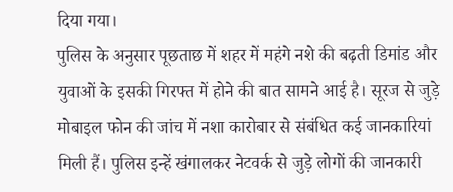दिया गया।
पुलिस के अनुसार पूछताछ में शहर में महंगे नशे की बढ़ती डिमांड और युवाओं के इसकी गिरफ्त में होने की बात सामने आई है। सूरज से जुड़े मोबाइल फोन की जांच में नशा कारोबार से संबंधित कई जानकारियां मिली हैं। पुलिस इन्हें खंगालकर नेटवर्क से जुड़े लोगों की जानकारी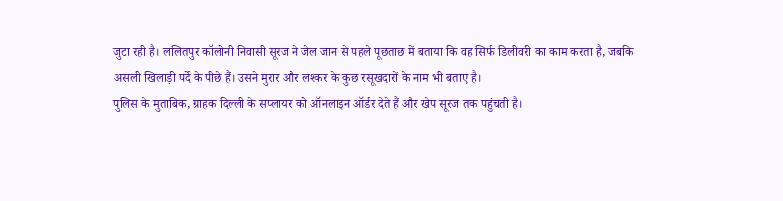जुटा रही है। ललितपुर कॉलोनी निवासी सूरज ने जेल जान से पहले पूछताछ में बताया कि वह सिर्फ डिलीवरी का काम करता है, जबकि असली खिलाड़ी पर्दे के पीछे हैं। उसने मुरार और लश्कर के कुछ रसूखदारों के नाम भी बताए है।
पुलिस के मुताबिक, ग्राहक दिल्ली के सप्लायर को ऑनलाइन ऑर्डर देते हैं और खेप सूरज तक पहुंचती है।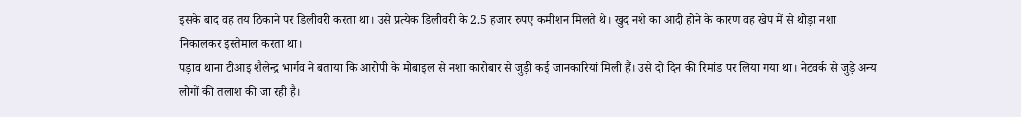इसके बाद वह तय ठिकाने पर डिलीवरी करता था। उसे प्रत्येक डिलीवरी के 2.5 हजार रुपए कमीशन मिलते थे। खुद नशे का आदी होने के कारण वह खेप में से थोड़ा नशा निकालकर इस्तेमाल करता था।
पड़ाव थाना टीआइ शैलेन्द्र भार्गव ने बताया कि आरोपी के मोबाइल से नशा कारोबार से जुड़ी कई जानकारियां मिली हैं। उसे दो दिन की रिमांड पर लिया गया था। नेटवर्क से जुड़े अन्य लोगों की तलाश की जा रही है।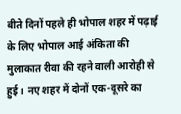बीते दिनों पहले ही भोपाल शहर में पढ़ाई के लिए भोपाल आई अंकिता की मुलाकात रीवा की रहने वाली आरोही से हुई। नए शहर में दोनों एक-दूसरे का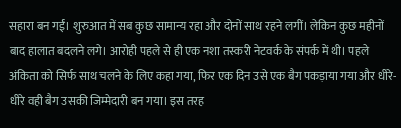सहारा बन गईं। शुरुआत में सब कुछ सामान्य रहा और दोनों साथ रहने लगीं। लेकिन कुछ महीनों बाद हालात बदलने लगे। आरोही पहले से ही एक नशा तस्करी नेटवर्क के संपर्क में थी। पहले अंकिता को सिर्फ साथ चलने के लिए कहा गया, फिर एक दिन उसे एक बैग पकड़ाया गया और धीरे-धीरे वही बैग उसकी जिम्मेदारी बन गया। इस तरह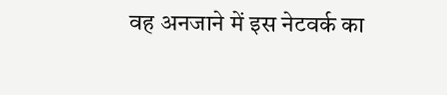वह अनजाने में इस नेटवर्क का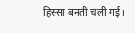हिस्सा बनती चली गई।